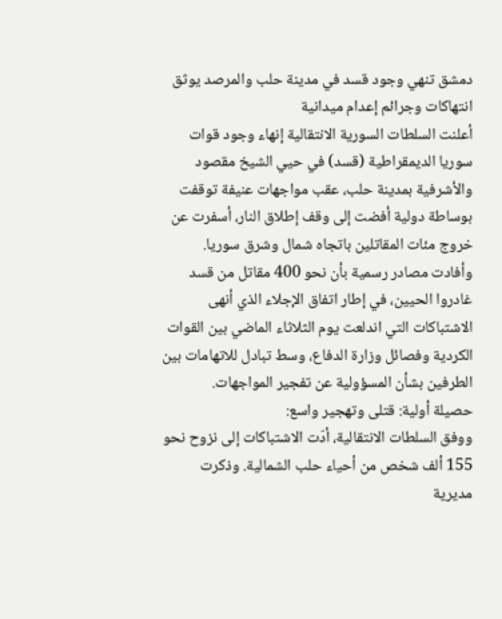دمشق تنهي وجود قسد في مدينة حلب والمرصد يوثق انتهاكات وجرائم إعدام ميدانية
أعلنت السلطات السورية الانتقالية إنهاء وجود قوات سوريا الديمقراطية (قسد) في حيي الشيخ مقصود والأشرفية بمدينة حلب، عقب مواجهات عنيفة توقفت بوساطة دولية أفضت إلى وقف إطلاق النار، أسفرت عن خروج مئات المقاتلين باتجاه شمال وشرق سوريا.
وأفادت مصادر رسمية بأن نحو 400 مقاتل من قسد غادروا الحيين، في إطار اتفاق الإجلاء الذي أنهى الاشتباكات التي اندلعت يوم الثلاثاء الماضي بين القوات الكردية وفصائل وزارة الدفاع، وسط تبادل للاتهامات بين الطرفين بشأن المسؤولية عن تفجير المواجهات.
حصيلة أولية: قتلى وتهجير واسع:
ووفق السلطات الانتقالية، أدّت الاشتباكات إلى نزوح نحو 155 ألف شخص من أحياء حلب الشمالية. وذكرت مديرية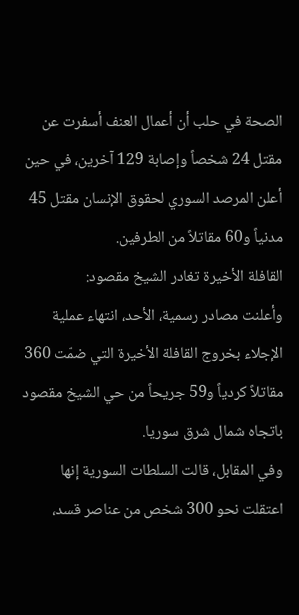الصحة في حلب أن أعمال العنف أسفرت عن مقتل 24 شخصاً وإصابة 129 آخرين، في حين أعلن المرصد السوري لحقوق الإنسان مقتل 45 مدنياً و60 مقاتلاً من الطرفين.
القافلة الأخيرة تغادر الشيخ مقصود:
وأعلنت مصادر رسمية، الأحد، انتهاء عملية الإجلاء بخروج القافلة الأخيرة التي ضمّت 360 مقاتلاً كردياً و59 جريحاً من حي الشيخ مقصود باتجاه شمال شرق سوريا.
وفي المقابل، قالت السلطات السورية إنها اعتقلت نحو 300 شخص من عناصر قسد،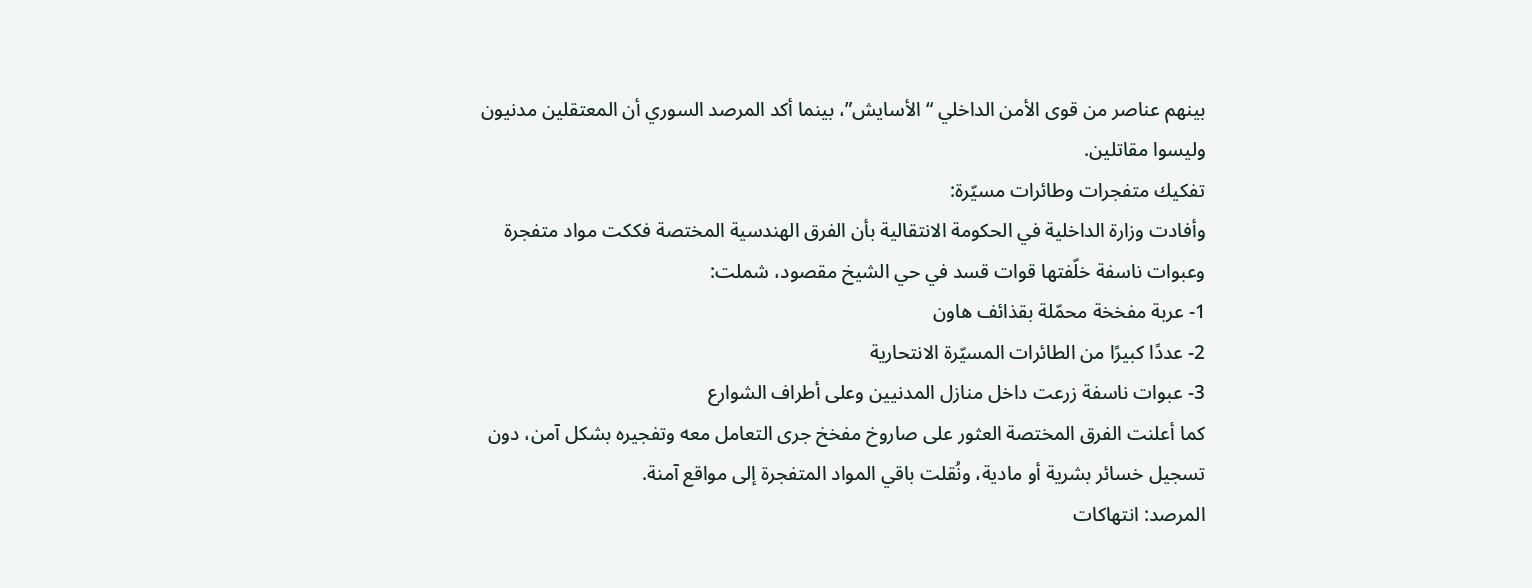بينهم عناصر من قوى الأمن الداخلي “الأسايش”، بينما أكد المرصد السوري أن المعتقلين مدنيون وليسوا مقاتلين.
تفكيك متفجرات وطائرات مسيّرة:
وأفادت وزارة الداخلية في الحكومة الانتقالية بأن الفرق الهندسية المختصة فككت مواد متفجرة وعبوات ناسفة خلّفتها قوات قسد في حي الشيخ مقصود، شملت:
1- عربة مفخخة محمّلة بقذائف هاون
2- عددًا كبيرًا من الطائرات المسيّرة الانتحارية
3- عبوات ناسفة زرعت داخل منازل المدنيين وعلى أطراف الشوارع
كما أعلنت الفرق المختصة العثور على صاروخ مفخخ جرى التعامل معه وتفجيره بشكل آمن، دون تسجيل خسائر بشرية أو مادية، ونُقلت باقي المواد المتفجرة إلى مواقع آمنة.
المرصد: انتهاكات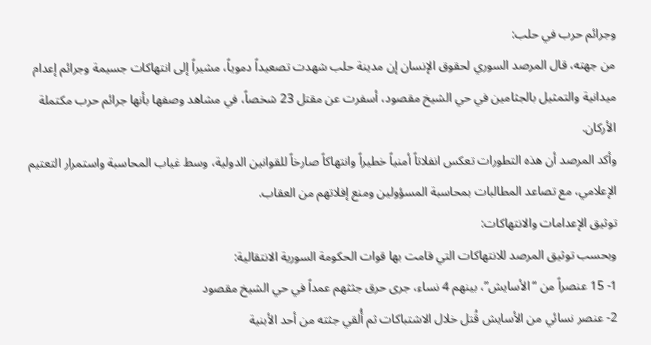وجرائم حرب في حلب:
من جهته، قال المرصد السوري لحقوق الإنسان إن مدينة حلب شهدت تصعيداً دموياً، مشيراً إلى انتهاكات جسيمة وجرائم إعدام ميدانية والتمثيل بالجثامين في حي الشيخ مقصود، أسفرت عن مقتل 23 شخصاً، في مشاهد وصفها بأنها جرائم حرب مكتملة الأركان.
وأكد المرصد أن هذه التطورات تعكس انفلاتاً أمنياً خطيراً وانتهاكاً صارخاً للقوانين الدولية، وسط غياب المحاسبة واستمرار التعتيم الإعلامي، مع تصاعد المطالبات بمحاسبة المسؤولين ومنع إفلاتهم من العقاب.
توثيق الإعدامات والانتهاكات:
وبحسب توثيق المرصد للانتهاكات التي قامت بها قوات الحكومة السورية الانتقالية:
1- 15 عنصراً من “الأسايش”، بينهم 4 نساء، جرى حرق جثثهم عمداً في حي الشيخ مقصود
2- عنصر نسائي من الأسايش قُتل خلال الاشتباكات ثم أُلقي جثته من أحد الأبنية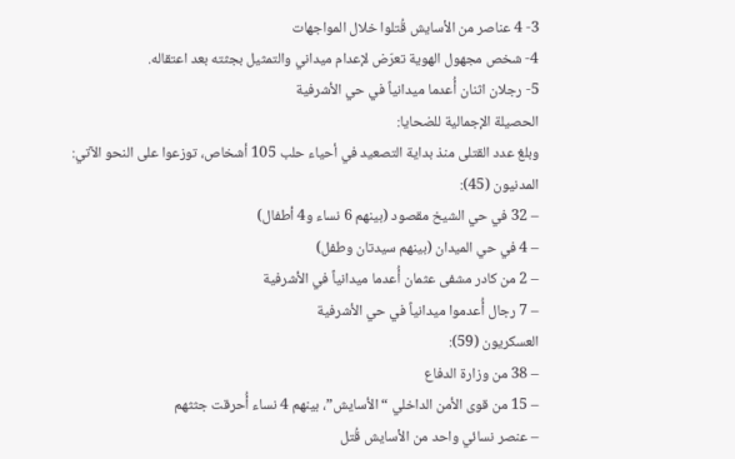3- 4 عناصر من الأسايش قُتلوا خلال المواجهات
4- شخص مجهول الهوية تعرّض لإعدام ميداني والتمثيل بجثته بعد اعتقاله.
5- رجلان اثنان أُعدما ميدانياً في حي الأشرفية
الحصيلة الإجمالية للضحايا:
وبلغ عدد القتلى منذ بداية التصعيد في أحياء حلب 105 أشخاص، توزعوا على النحو الآتي:
المدنيون (45):
– 32 في حي الشيخ مقصود (بينهم 6 نساء و4 أطفال)
– 4 في حي الميدان (بينهم سيدتان وطفل)
– 2 من كادر مشفى عثمان أُعدما ميدانياً في الأشرفية
– 7 رجال أُعدموا ميدانياً في حي الأشرفية
العسكريون (59):
– 38 من وزارة الدفاع
– 15 من قوى الأمن الداخلي “الأسايش”، بينهم 4 نساء أُحرقت جثثهم
– عنصر نسائي واحد من الأسايش قُتل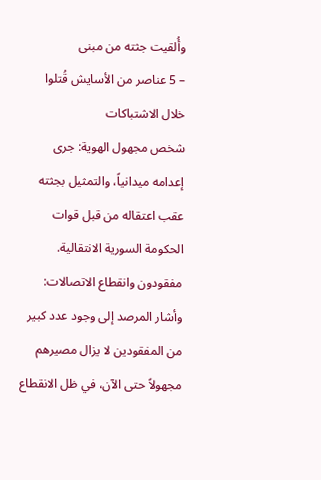وأُلقيت جثته من مبنى
– 5 عناصر من الأسايش قُتلوا خلال الاشتباكات
شخص مجهول الهوية: جرى إعدامه ميدانياً، والتمثيل بجثته عقب اعتقاله من قبل قوات الحكومة السورية الانتقالية.
مفقودون وانقطاع الاتصالات:
وأشار المرصد إلى وجود عدد كبير من المفقودين لا يزال مصيرهم مجهولاً حتى الآن، في ظل الانقطاع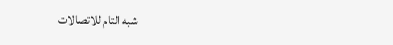شبه التام للاتصالات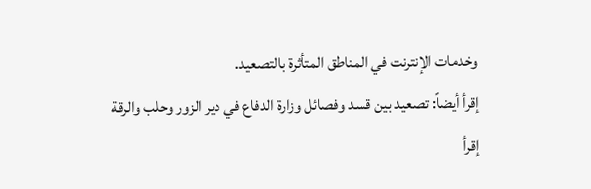وخدمات الإنترنت في المناطق المتأثرة بالتصعيد.
إقرأ أيضاً: تصعيد بين قسد وفصائل وزارة الدفاع في دير الزور وحلب والرقة
إقرأ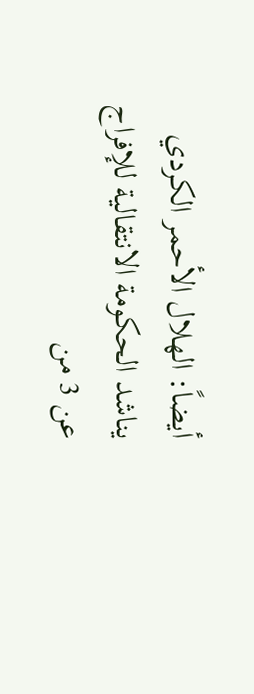أيضاً: الهلال الأحمر الكردي يناشد الحكومة الانتقالية للإفراج عن 3 من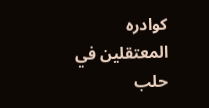كوادره المعتقلين في حلب